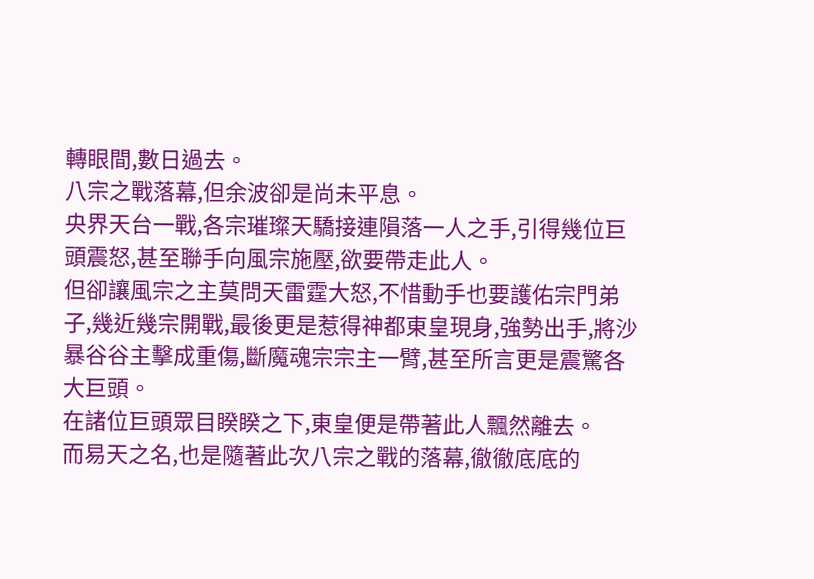轉眼間,數日過去。
八宗之戰落幕,但余波卻是尚未平息。
央界天台一戰,各宗璀璨天驕接連隕落一人之手,引得幾位巨頭震怒,甚至聯手向風宗施壓,欲要帶走此人。
但卻讓風宗之主莫問天雷霆大怒,不惜動手也要護佑宗門弟子,幾近幾宗開戰,最後更是惹得神都東皇現身,強勢出手,將沙暴谷谷主擊成重傷,斷魔魂宗宗主一臂,甚至所言更是震驚各大巨頭。
在諸位巨頭眾目睽睽之下,東皇便是帶著此人飄然離去。
而易天之名,也是隨著此次八宗之戰的落幕,徹徹底底的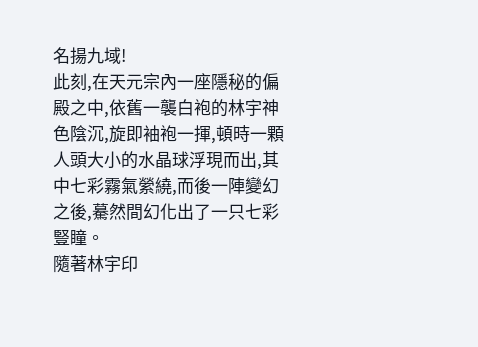名揚九域!
此刻,在天元宗內一座隱秘的偏殿之中,依舊一襲白袍的林宇神色陰沉,旋即袖袍一揮,頓時一顆人頭大小的水晶球浮現而出,其中七彩霧氣縈繞,而後一陣變幻之後,驀然間幻化出了一只七彩豎瞳。
隨著林宇印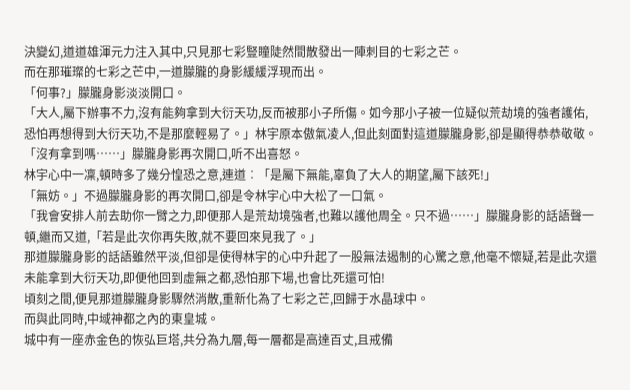決變幻,道道雄渾元力注入其中,只見那七彩豎瞳陡然間散發出一陣刺目的七彩之芒。
而在那璀璨的七彩之芒中,一道朦朧的身影緩緩浮現而出。
「何事?」朦朧身影淡淡開口。
「大人,屬下辦事不力,沒有能夠拿到大衍天功,反而被那小子所傷。如今那小子被一位疑似荒劫境的強者護佑,恐怕再想得到大衍天功,不是那麼輕易了。」林宇原本傲氣凌人,但此刻面對這道朦朧身影,卻是顯得恭恭敬敬。
「沒有拿到嗎……」朦朧身影再次開口,听不出喜怒。
林宇心中一凜,頓時多了幾分惶恐之意,連道︰「是屬下無能,辜負了大人的期望,屬下該死!」
「無妨。」不過朦朧身影的再次開口,卻是令林宇心中大松了一口氣。
「我會安排人前去助你一臂之力,即便那人是荒劫境強者,也難以護他周全。只不過……」朦朧身影的話語聲一頓,繼而又道,「若是此次你再失敗,就不要回來見我了。」
那道朦朧身影的話語雖然平淡,但卻是使得林宇的心中升起了一股無法遏制的心驚之意,他毫不懷疑,若是此次還未能拿到大衍天功,即便他回到虛無之都,恐怕那下場,也會比死還可怕!
頃刻之間,便見那道朦朧身影驟然消散,重新化為了七彩之芒,回歸于水晶球中。
而與此同時,中域神都之內的東皇城。
城中有一座赤金色的恢弘巨塔,共分為九層,每一層都是高達百丈,且戒備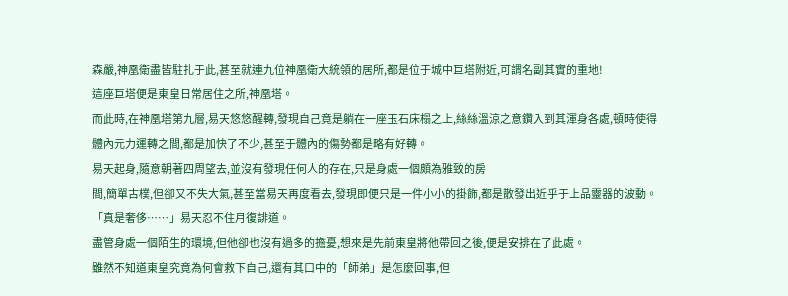森嚴,神凰衛盡皆駐扎于此,甚至就連九位神凰衛大統領的居所,都是位于城中巨塔附近,可謂名副其實的重地!
這座巨塔便是東皇日常居住之所,神凰塔。
而此時,在神凰塔第九層,易天悠悠醒轉,發現自己竟是躺在一座玉石床榻之上,絲絲溫涼之意鑽入到其渾身各處,頓時使得體內元力運轉之間,都是加快了不少,甚至于體內的傷勢都是略有好轉。
易天起身,隨意朝著四周望去,並沒有發現任何人的存在,只是身處一個頗為雅致的房
間,簡單古樸,但卻又不失大氣,甚至當易天再度看去,發現即便只是一件小小的掛飾,都是散發出近乎于上品靈器的波動。
「真是奢侈……」易天忍不住月復誹道。
盡管身處一個陌生的環境,但他卻也沒有過多的擔憂,想來是先前東皇將他帶回之後,便是安排在了此處。
雖然不知道東皇究竟為何會救下自己,還有其口中的「師弟」是怎麼回事,但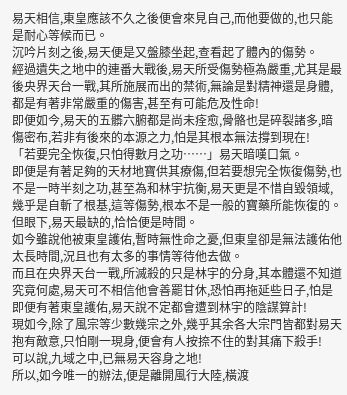易天相信,東皇應該不久之後便會來見自己,而他要做的,也只能是耐心等候而已。
沉吟片刻之後,易天便是又盤膝坐起,查看起了體內的傷勢。
經過遺失之地中的連番大戰後,易天所受傷勢極為嚴重,尤其是最後央界天台一戰,其所施展而出的禁術,無論是對精神還是身體,都是有著非常嚴重的傷害,甚至有可能危及性命!
即便如今,易天的五髒六腑都是尚未痊愈,骨骼也是碎裂諸多,暗傷密布,若非有後來的本源之力,怕是其根本無法撐到現在!
「若要完全恢復,只怕得數月之功……」易天暗嘆口氣。
即便是有著足夠的天材地寶供其療傷,但若要想完全恢復傷勢,也不是一時半刻之功,甚至為和林宇抗衡,易天更是不惜自毀領域,幾乎是自斬了根基,這等傷勢,根本不是一般的寶藥所能恢復的。
但眼下,易天最缺的,恰恰便是時間。
如今雖說他被東皇護佑,暫時無性命之憂,但東皇卻是無法護佑他太長時間,況且也有太多的事情等待他去做。
而且在央界天台一戰,所滅殺的只是林宇的分身,其本體還不知道究竟何處,易天可不相信他會善罷甘休,恐怕再拖延些日子,怕是即便有著東皇護佑,易天說不定都會遭到林宇的陰謀算計!
現如今,除了風宗等少數幾宗之外,幾乎其余各大宗門皆都對易天抱有敵意,只怕剛一現身,便會有人按捺不住的對其痛下殺手!
可以說,九域之中,已無易天容身之地!
所以,如今唯一的辦法,便是離開風行大陸,橫渡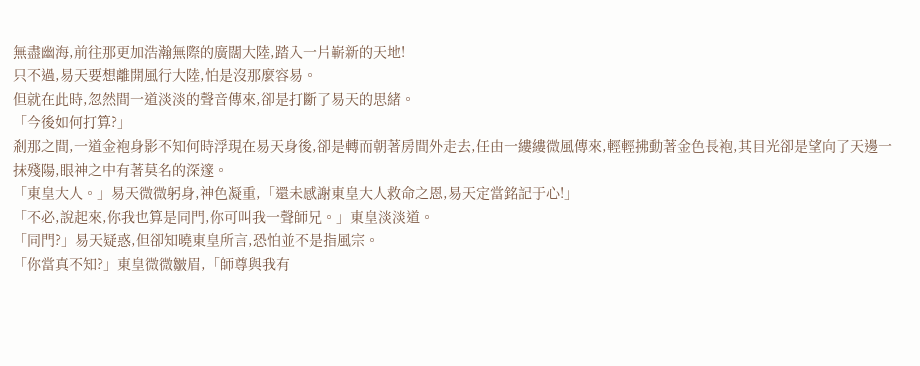無盡幽海,前往那更加浩瀚無際的廣闊大陸,踏入一片嶄新的天地!
只不過,易天要想離開風行大陸,怕是沒那麼容易。
但就在此時,忽然間一道淡淡的聲音傳來,卻是打斷了易天的思緒。
「今後如何打算?」
剎那之間,一道金袍身影不知何時浮現在易天身後,卻是轉而朝著房間外走去,任由一縷縷微風傳來,輕輕拂動著金色長袍,其目光卻是望向了天邊一抹殘陽,眼神之中有著莫名的深邃。
「東皇大人。」易天微微躬身,神色凝重,「還未感謝東皇大人救命之恩,易天定當銘記于心!」
「不必,說起來,你我也算是同門,你可叫我一聲師兄。」東皇淡淡道。
「同門?」易天疑惑,但卻知曉東皇所言,恐怕並不是指風宗。
「你當真不知?」東皇微微皺眉,「師尊與我有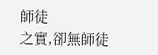師徒
之實,卻無師徒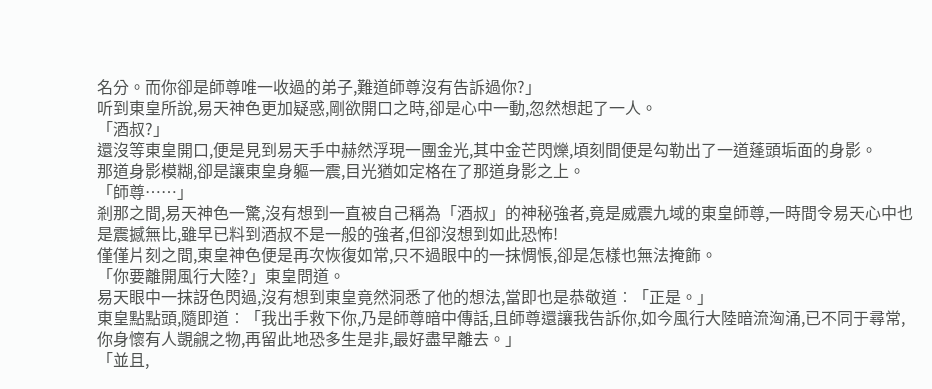名分。而你卻是師尊唯一收過的弟子,難道師尊沒有告訴過你?」
听到東皇所說,易天神色更加疑惑,剛欲開口之時,卻是心中一動,忽然想起了一人。
「酒叔?」
還沒等東皇開口,便是見到易天手中赫然浮現一團金光,其中金芒閃爍,頃刻間便是勾勒出了一道蓬頭垢面的身影。
那道身影模糊,卻是讓東皇身軀一震,目光猶如定格在了那道身影之上。
「師尊……」
剎那之間,易天神色一驚,沒有想到一直被自己稱為「酒叔」的神秘強者,竟是威震九域的東皇師尊,一時間令易天心中也是震撼無比,雖早已料到酒叔不是一般的強者,但卻沒想到如此恐怖!
僅僅片刻之間,東皇神色便是再次恢復如常,只不過眼中的一抹惆悵,卻是怎樣也無法掩飾。
「你要離開風行大陸?」東皇問道。
易天眼中一抹訝色閃過,沒有想到東皇竟然洞悉了他的想法,當即也是恭敬道︰「正是。」
東皇點點頭,隨即道︰「我出手救下你,乃是師尊暗中傳話,且師尊還讓我告訴你,如今風行大陸暗流洶涌,已不同于尋常,你身懷有人覬覦之物,再留此地恐多生是非,最好盡早離去。」
「並且,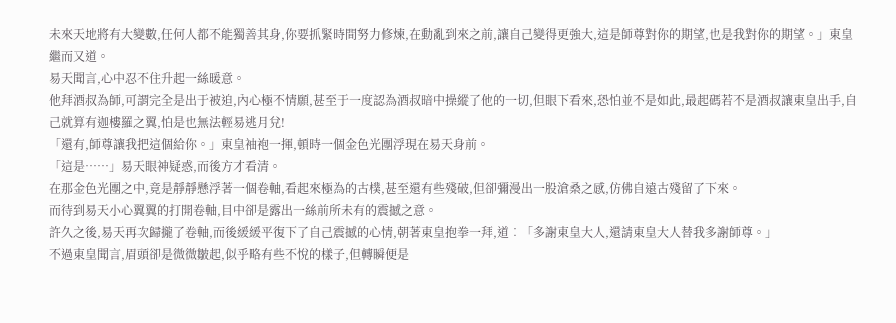未來天地將有大變數,任何人都不能獨善其身,你要抓緊時間努力修煉,在動亂到來之前,讓自己變得更強大,這是師尊對你的期望,也是我對你的期望。」東皇繼而又道。
易天聞言,心中忍不住升起一絲暖意。
他拜酒叔為師,可謂完全是出于被迫,內心極不情願,甚至于一度認為酒叔暗中操縱了他的一切,但眼下看來,恐怕並不是如此,最起碼若不是酒叔讓東皇出手,自己就算有迦樓羅之翼,怕是也無法輕易逃月兌!
「還有,師尊讓我把這個給你。」東皇袖袍一揮,頓時一個金色光團浮現在易天身前。
「這是……」易天眼神疑惑,而後方才看清。
在那金色光團之中,竟是靜靜懸浮著一個卷軸,看起來極為的古樸,甚至還有些殘破,但卻彌漫出一股滄桑之感,仿佛自遠古殘留了下來。
而待到易天小心翼翼的打開卷軸,目中卻是露出一絲前所未有的震撼之意。
許久之後,易天再次歸攏了卷軸,而後緩緩平復下了自己震撼的心情,朝著東皇抱拳一拜,道︰「多謝東皇大人,還請東皇大人替我多謝師尊。」
不過東皇聞言,眉頭卻是微微皺起,似乎略有些不悅的樣子,但轉瞬便是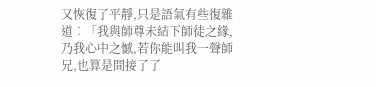又恢復了平靜,只是語氣有些復雜道︰「我與師尊未結下師徒之緣,乃我心中之憾,若你能叫我一聲師兄,也算是間接了了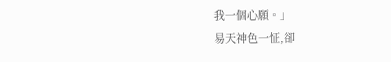我一個心願。」
易天神色一怔,卻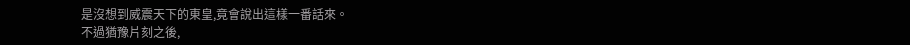是沒想到威震天下的東皇,竟會說出這樣一番話來。
不過猶豫片刻之後,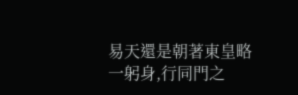易天還是朝著東皇略一躬身,行同門之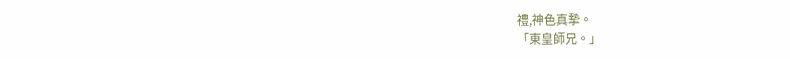禮,神色真摯。
「東皇師兄。」